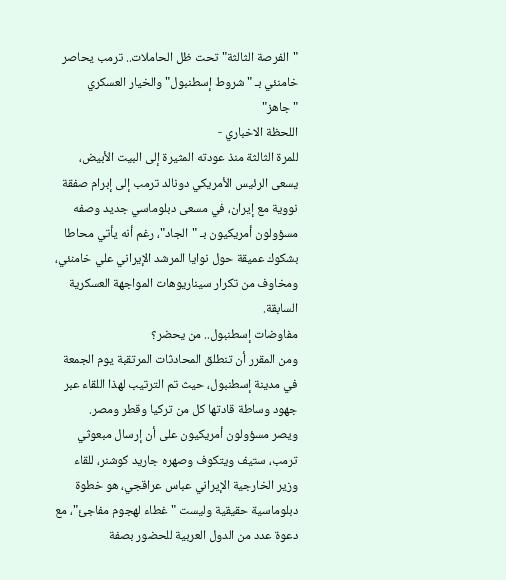"الفرصة الثالثة" تحت ظل الحاملات.. ترمب يحاصر خامنئي بـ "شروط إسطنبول" والخيار العسكري "جاهز"
اللحظة الاخباري -
للمرة الثالثة منذ عودته المثيرة إلى البيت الأبيض، يسعى الرئيس الأمريكي دونالد ترمب إلى إبرام صفقة نووية مع إيران، في مسعى دبلوماسي جديد وصفه مسؤولون أمريكيون بـ "الجاد"، رغم أنه يأتي محاطا بشكوك عميقة حول نوايا المرشد الإيراني علي خامنئي، ومخاوف من تكرار سيناريوهات المواجهة العسكرية السابقة.
مفاوضات إسطنبول.. من يحضر؟
ومن المقرر أن تنطلق المحادثات المرتقبة يوم الجمعة في مدينة إسطنبول، حيث تم الترتيب لهذا اللقاء عبر جهود وساطة قادتها كل من تركيا وقطر ومصر.
ويصر مسؤولون أمريكيون على أن إرسال مبعوثي ترمب، ستيف ويتكوف وصهره جاريد كوشنر، للقاء وزير الخارجية الإيراني عباس عراقجي، هو خطوة دبلوماسية حقيقية وليست "غطاء لهجوم مفاجئ"، مع دعوة عدد من الدول العربية للحضور بصفة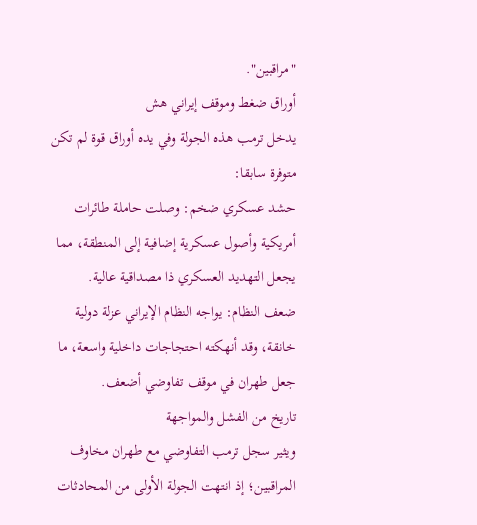"مراقبين".
أوراق ضغط وموقف إيراني هش
يدخل ترمب هذه الجولة وفي يده أوراق قوة لم تكن متوفرة سابقا:
حشد عسكري ضخم: وصلت حاملة طائرات أمريكية وأصول عسكرية إضافية إلى المنطقة، مما يجعل التهديد العسكري ذا مصداقية عالية.
ضعف النظام: يواجه النظام الإيراني عزلة دولية خانقة، وقد أنهكته احتجاجات داخلية واسعة، ما جعل طهران في موقف تفاوضي أضعف.
تاريخ من الفشل والمواجهة
ويثير سجل ترمب التفاوضي مع طهران مخاوف المراقبين؛ إذ انتهت الجولة الأولى من المحادثات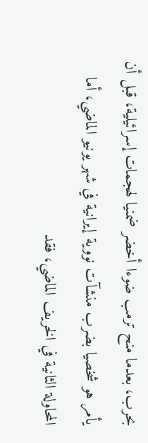بحرب، بعدما منح ترمب ضوءا أخضر ضمنيا لهجمات إسرائيلية، قبل أن يأمر هو شخصيا بضرب منشآت نووية إيرانية في شهر يونيو الماضي، أما المحاولة الثانية في الخريف الماضي، فقد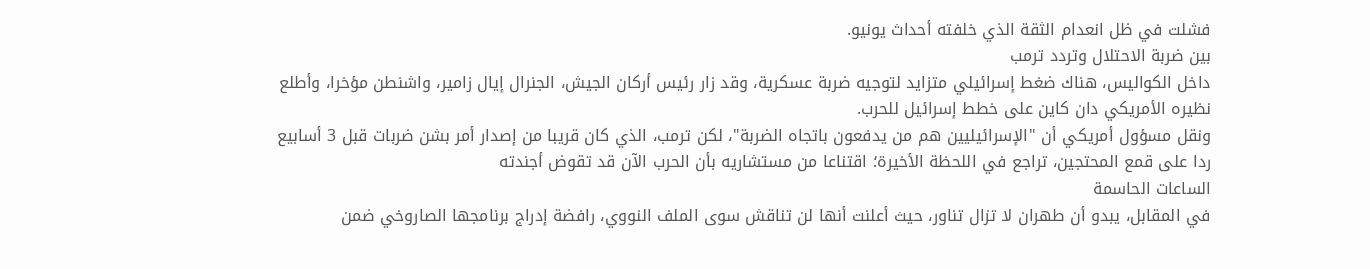فشلت في ظل انعدام الثقة الذي خلفته أحداث يونيو.
بين ضربة الاحتلال وتردد ترمب
داخل الكواليس، هناك ضغط إسرائيلي متزايد لتوجيه ضربة عسكرية، وقد زار رئيس أركان الجيش، الجنرال إيال زامير، واشنطن مؤخرا، وأطلع نظيره الأمريكي دان كاين على خطط إسرائيل للحرب.
ونقل مسؤول أمريكي أن "الإسرائيليين هم من يدفعون باتجاه الضربة"، لكن ترمب، الذي كان قريبا من إصدار أمر بشن ضربات قبل 3 أسابيع ردا على قمع المحتجين، تراجع في اللحظة الأخيرة؛ اقتناعا من مستشاريه بأن الحرب الآن قد تقوض أجندته
الساعات الحاسمة
في المقابل، يبدو أن طهران لا تزال تناور، حيث أعلنت أنها لن تناقش سوى الملف النووي، رافضة إدراج برنامجها الصاروخي ضمن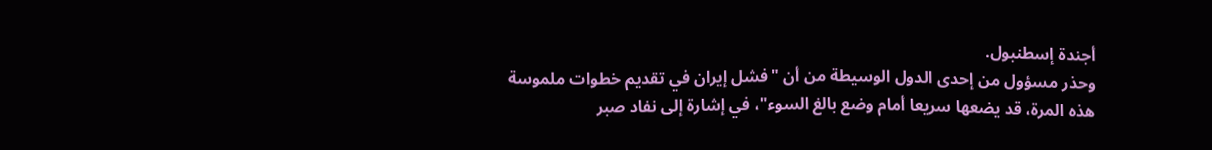أجندة إسطنبول.
وحذر مسؤول من إحدى الدول الوسيطة من أن "فشل إيران في تقديم خطوات ملموسة هذه المرة، قد يضعها سريعا أمام وضع بالغ السوء"، في إشارة إلى نفاد صبر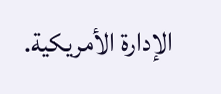الإدارة الأمريكية.